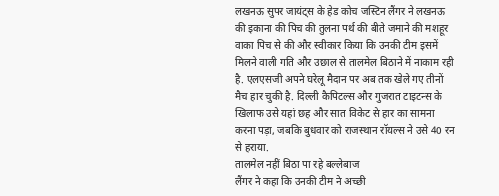लखनऊ सुपर जायंट्स के हेड कोच जस्टिन लैंगर ने लखनऊ की इकाना की पिच की तुलना पर्थ की बीते जमाने की मशहूर वाका पिच से की और स्वीकार किया कि उनकी टीम इसमें मिलने वाली गति और उछाल से तालमेल बिठाने में नाकाम रही है. एलएसजी अपने घरेलू मैदान पर अब तक खेले गए तीनों मैच हार चुकी है. दिल्ली कैपिटल्स और गुजरात टाइटन्स के खिलाफ उसे यहां छह और सात विकेट से हार का सामना करना पड़ा, जबकि बुधवार को राजस्थान रॉयल्स ने उसे 40 रन से हराया.
तालमेल नहीं बिठा पा रहे बल्लेबाज
लैंगर ने कहा कि उनकी टीम ने अच्छी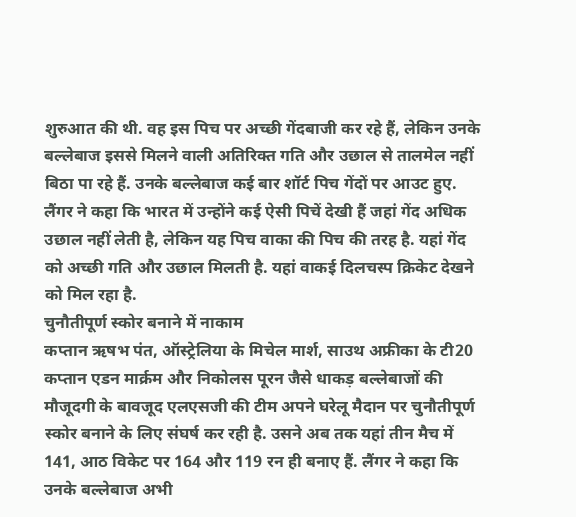शुरुआत की थी. वह इस पिच पर अच्छी गेंदबाजी कर रहे हैं, लेकिन उनके बल्लेबाज इससे मिलने वाली अतिरिक्त गति और उछाल से तालमेल नहीं बिठा पा रहे हैं. उनके बल्लेबाज कई बार शॉर्ट पिच गेंदों पर आउट हुए. लैंगर ने कहा कि भारत में उन्होंने कई ऐसी पिचें देखी हैं जहां गेंद अधिक उछाल नहीं लेती है, लेकिन यह पिच वाका की पिच की तरह है. यहां गेंद को अच्छी गति और उछाल मिलती है. यहां वाकई दिलचस्प क्रिकेट देखने को मिल रहा है.
चुनौतीपूर्ण स्कोर बनाने में नाकाम
कप्तान ऋषभ पंत, ऑस्ट्रेलिया के मिचेल मार्श, साउथ अफ्रीका के टी20 कप्तान एडन मार्क्रम और निकोलस पूरन जैसे धाकड़ बल्लेबाजों की मौजूदगी के बावजूद एलएसजी की टीम अपने घरेलू मैदान पर चुनौतीपूर्ण स्कोर बनाने के लिए संघर्ष कर रही है. उसने अब तक यहां तीन मैच में 141, आठ विकेट पर 164 और 119 रन ही बनाए हैं. लैंगर ने कहा कि उनके बल्लेबाज अभी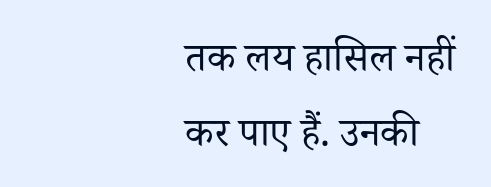तक लय हासिल नहीं कर पाए हैं. उनकी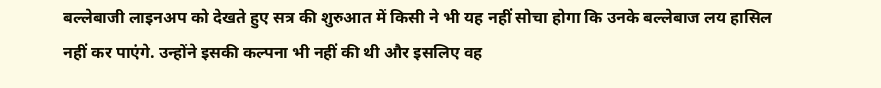बल्लेबाजी लाइनअप को देखते हुए सत्र की शुरुआत में किसी ने भी यह नहीं सोचा होगा कि उनके बल्लेबाज लय हासिल नहीं कर पाएंगे. उन्होंने इसकी कल्पना भी नहीं की थी और इसलिए वह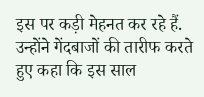इस पर कड़ी मेहनत कर रहे हैं.
उन्होंने गेंदबाजों की तारीफ करते हुए कहा कि इस साल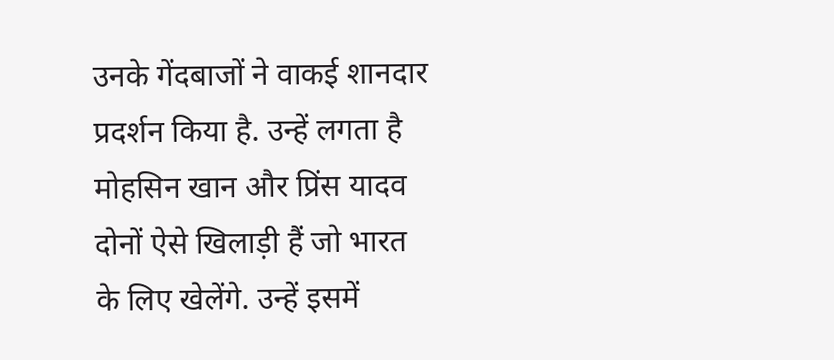उनके गेंदबाजों ने वाकई शानदार प्रदर्शन किया है. उन्हें लगता है मोहसिन खान और प्रिंस यादव दोनों ऐसे खिलाड़ी हैं जो भारत के लिए खेलेंगे. उन्हें इसमें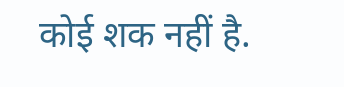कोई शक नहीं है.